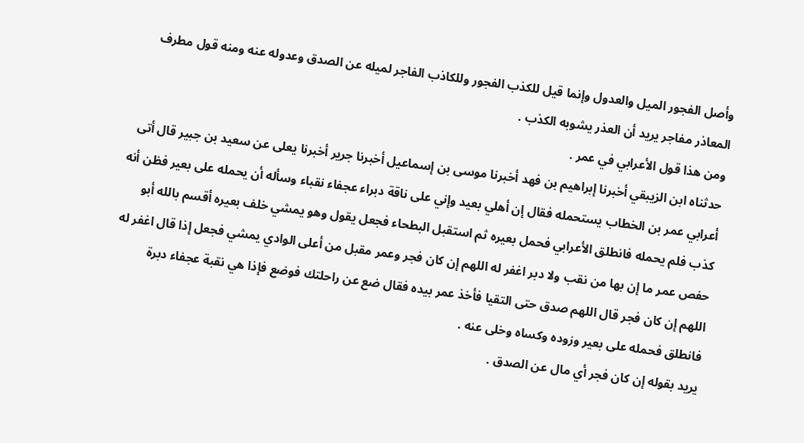وأصل الفجور الميل والعدول وإنما قيل للكذب الفجور وللكاذب الفاجر لميله عن الصدق وعدوله عنه ومنه قول مطرف المعاذر مفاجر يريد أن العذر يشوبه الكذب .
ومن هذا قول الأعرابي في عمر .
حدثناه ابن الزيبقي أخبرنا إبراهيم بن فهد أخبرنا موسى بن إسماعيل أخبرنا جرير أخبرنا يعلى عن سعيد بن جبير قال أتى أعرابي عمر بن الخطاب يستحمله فقال إن أهلي بعيد وإني على ناقة دبراء عجفاء نقباء وسأله أن يحمله على بعير فظن أنه كذب فلم يحمله فانطلق الأعرابي فحمل بعيره ثم استقبل البطحاء فجعل يقول وهو يمشي خلف بعيره أقسم بالله أبو حفص عمر ما إن بها من نقب ولا دبر اغفر له اللهم إن كان فجر وعمر مقبل من أعلى الوادي يمشي فجعل إذا قال اغفر له اللهم إن كان فجر قال اللهم صدق حتى التقيا فأخذ عمر بيده فقال ضع عن راحلتك فوضع فإذا هي نقبة عجفاء دبرة فانطلق فحمله على بعير وزوده وكساه وخلى عنه .
يريد بقوله إن كان فجر أي مال عن الصدق .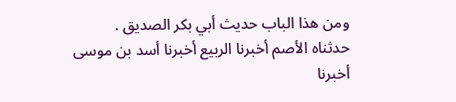ومن هذا الباب حديث أبي بكر الصديق .
حدثناه الأصم أخبرنا الربيع أخبرنا أسد بن موسى أخبرنا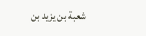شعبة بن يزيد بن